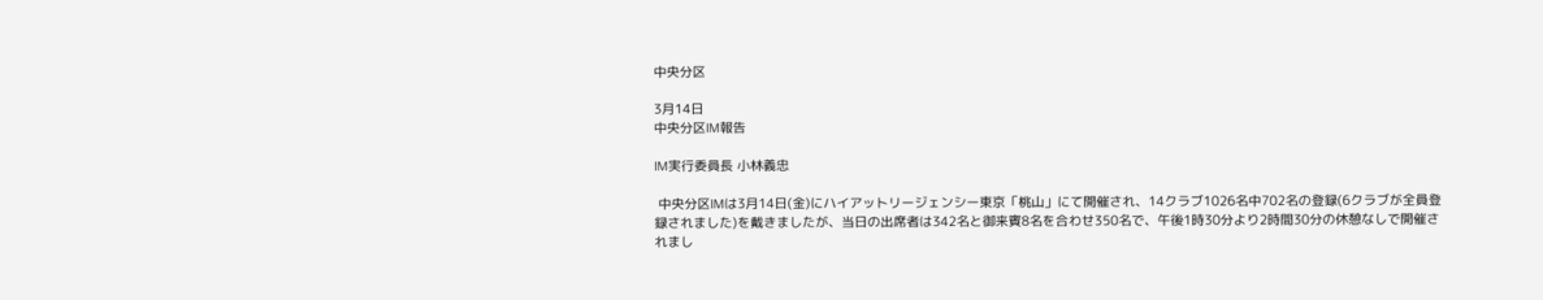中央分区

3月14日
中央分区IM報告

IM実行委員長 小林義忠

 中央分区IMは3月14日(金)にハイアットリージェンシー東京「桃山」にて開催され、14クラブ1026名中702名の登録(6クラブが全員登録されました)を戴きましたが、当日の出席者は342名と御来賓8名を合わせ350名で、午後1時30分より2時間30分の休憩なしで開催されまし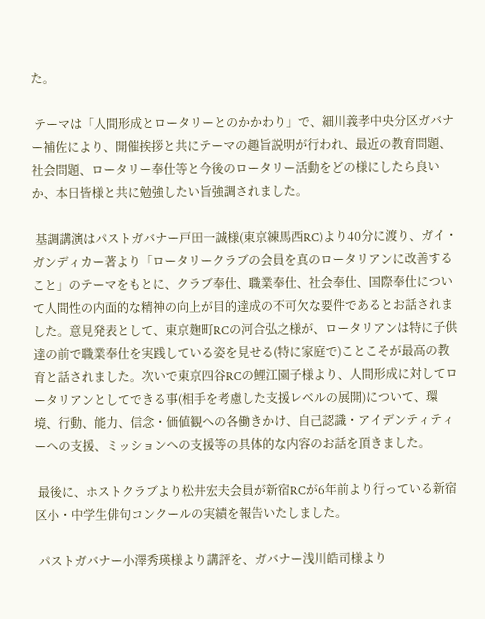た。

 テーマは「人間形成とロータリーとのかかわり」で、細川義孝中央分区ガバナー補佐により、開催挨拶と共にテーマの趣旨説明が行われ、最近の教育問題、社会問題、ロータリー奉仕等と今後のロータリー活動をどの様にしたら良いか、本日皆様と共に勉強したい旨強調されました。

 基調講演はパストガバナー戸田一誠様(東京練馬西RC)より40分に渡り、ガイ・ガンディカー著より「ロータリークラブの会員を真のロータリアンに改善すること」のテーマをもとに、クラブ奉仕、職業奉仕、社会奉仕、国際奉仕について人間性の内面的な精神の向上が目的達成の不可欠な要件であるとお話されました。意見発表として、東京麹町RCの河合弘之様が、ロータリアンは特に子供達の前で職業奉仕を実践している姿を見せる(特に家庭で)ことこそが最高の教育と話されました。次いで東京四谷RCの鯉江園子様より、人間形成に対してロータリアンとしてできる事(相手を考慮した支援レベルの展開)について、環境、行動、能力、信念・価値観への各働きかけ、自己認識・アイデンティティーへの支援、ミッションへの支援等の具体的な内容のお話を頂きました。

 最後に、ホストクラブより松井宏夫会員が新宿RCが6年前より行っている新宿区小・中学生俳句コンクールの実績を報告いたしました。

 パストガバナー小澤秀瑛様より講評を、ガバナー浅川皓司様より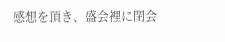感想を頂き、盛会裡に閉会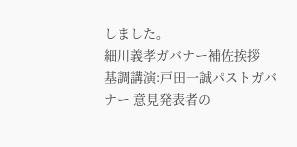しました。
細川義孝ガバナー補佐挨拶
基調講演:戸田一誠パストガバナー 意見発表者の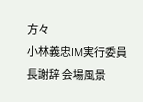方々
小林義忠IM実行委員長謝辞 会場風景